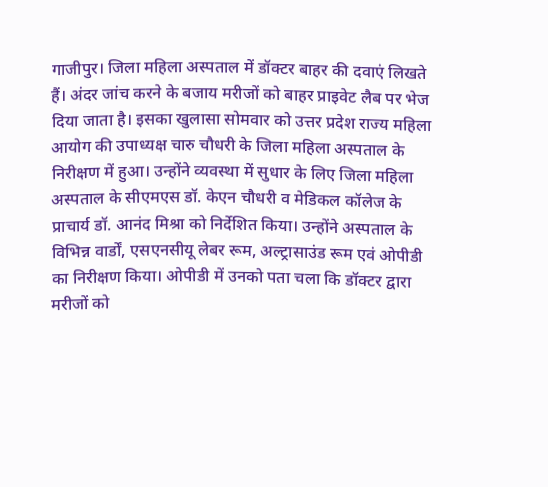गाजीपुर। जिला महिला अस्पताल में डॉक्टर बाहर की दवाएं लिखते हैं। अंदर जांच करने के बजाय मरीजों को बाहर प्राइवेट लैब पर भेज दिया जाता है। इसका खुलासा सोमवार को उत्तर प्रदेश राज्य महिला आयोग की उपाध्यक्ष चारु चौधरी के जिला महिला अस्पताल के निरीक्षण में हुआ। उन्होंने व्यवस्था में सुधार के लिए जिला महिला अस्पताल के सीएमएस डॉ. केएन चौधरी व मेडिकल कॉलेज के प्राचार्य डॉ. आनंद मिश्रा को निर्देशित किया। उन्होंने अस्पताल के विभिन्न वार्डों, एसएनसीयू लेबर रूम, अल्ट्रासाउंड रूम एवं ओपीडी का निरीक्षण किया। ओपीडी में उनको पता चला कि डॉक्टर द्वारा मरीजों को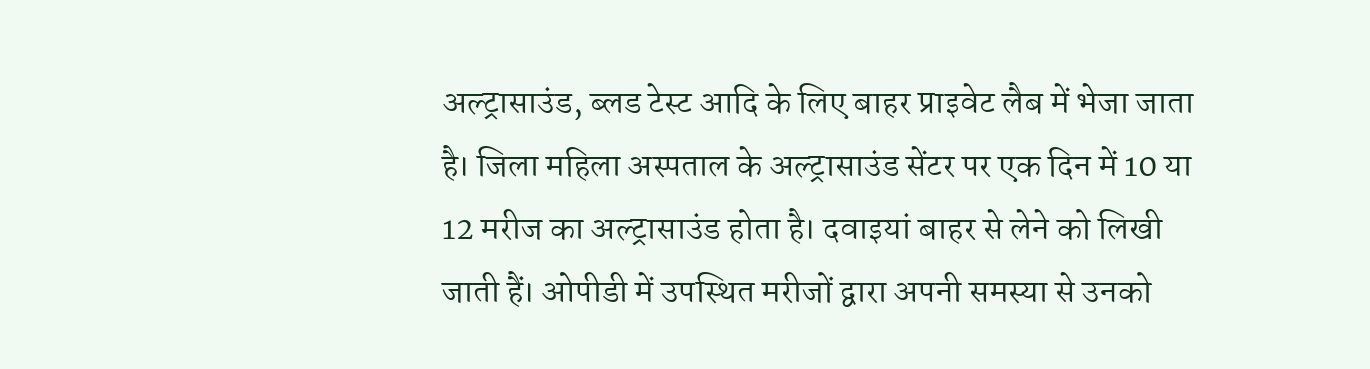अल्ट्रासाउंड, ब्लड टेस्ट आदि के लिए बाहर प्राइवेट लैब में भेजा जाता है। जिला महिला अस्पताल के अल्ट्रासाउंड सेंटर पर एक दिन में 10 या 12 मरीज का अल्ट्रासाउंड होता है। दवाइयां बाहर से लेने को लिखी जाती हैं। ओपीडी में उपस्थित मरीजों द्वारा अपनी समस्या से उनको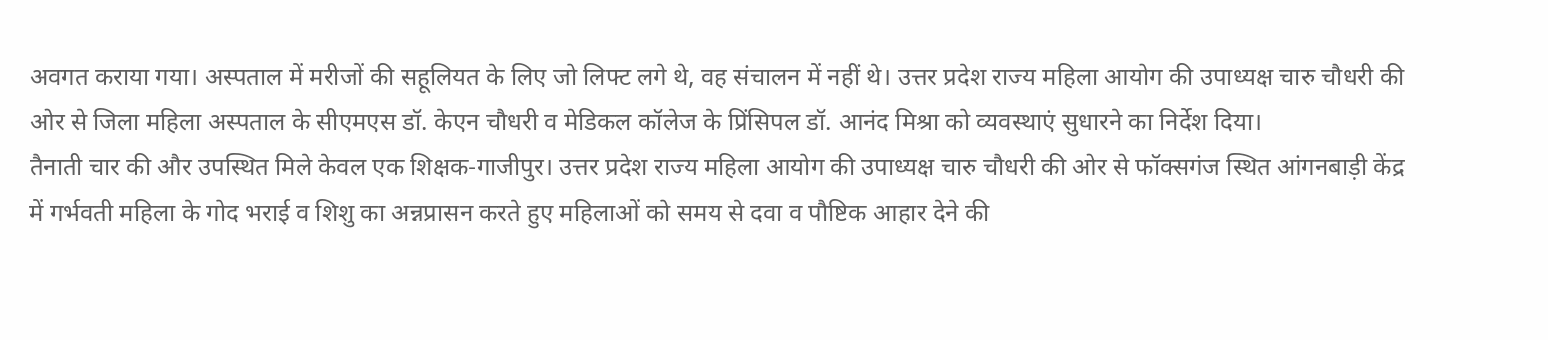अवगत कराया गया। अस्पताल में मरीजों की सहूलियत के लिए जो लिफ्ट लगे थे, वह संचालन में नहीं थे। उत्तर प्रदेश राज्य महिला आयोग की उपाध्यक्ष चारु चौधरी की ओर से जिला महिला अस्पताल के सीएमएस डॉ. केएन चौधरी व मेडिकल कॉलेज के प्रिंसिपल डॉ. आनंद मिश्रा को व्यवस्थाएं सुधारने का निर्देश दिया।
तैनाती चार की और उपस्थित मिले केवल एक शिक्षक-गाजीपुर। उत्तर प्रदेश राज्य महिला आयोग की उपाध्यक्ष चारु चौधरी की ओर से फॉक्सगंज स्थित आंगनबाड़ी केंद्र में गर्भवती महिला के गोद भराई व शिशु का अन्नप्रासन करते हुए महिलाओं को समय से दवा व पौष्टिक आहार देने की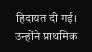हिदायत दी गई। उन्होंने प्राथमिक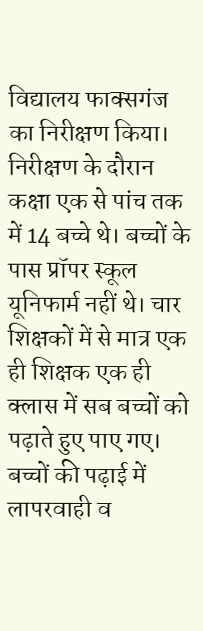विद्यालय फाक्सगंज का निरीक्षण किया। निरीक्षण के दौरान कक्षा एक से पांच तक में 14 बच्चे थे। बच्चों के पास प्रॉपर स्कूल यूनिफार्म नहीं थे। चार शिक्षकों में से मात्र एक ही शिक्षक एक ही क्लास में सब बच्चों को पढ़ाते हुए पाए गए। बच्चों की पढ़ाई में लापरवाही व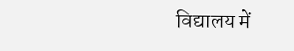विद्यालय में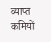व्याप्त कमियों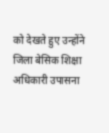को देखते हुए उन्होंने जिला बेसिक शिक्षा अधिकारी उपासना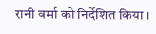रानी वर्मा को निर्देशित किया।